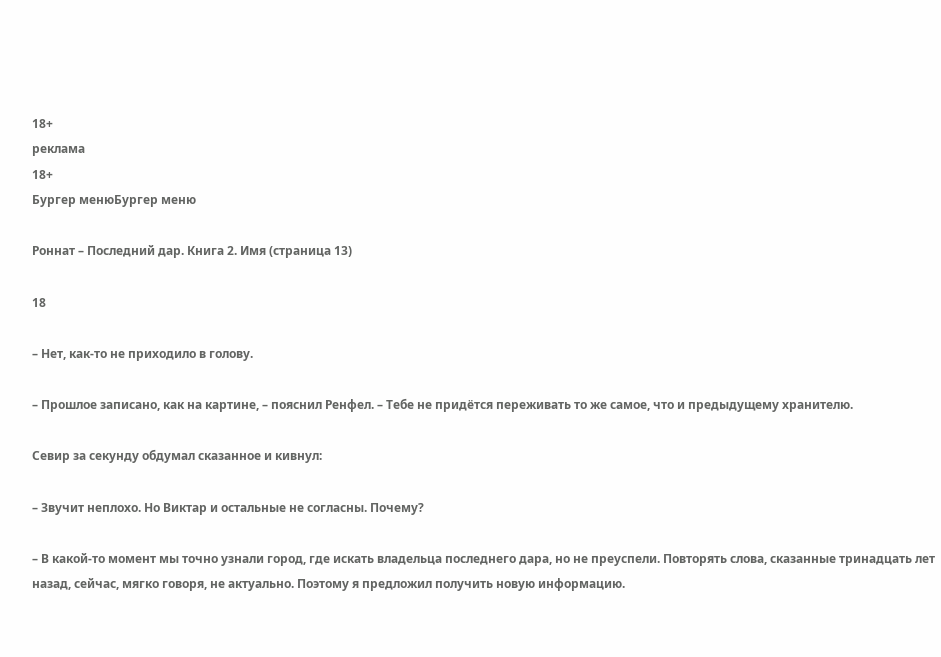18+
реклама
18+
Бургер менюБургер меню

Роннат – Последний дар. Книга 2. Имя (страница 13)

18

– Нет, как-то не приходило в голову.

– Прошлое записано, как на картине, – пояснил Ренфел. – Тебе не придётся переживать то же самое, что и предыдущему хранителю.

Севир за секунду обдумал сказанное и кивнул:

– Звучит неплохо. Но Виктар и остальные не согласны. Почему?

– В какой-то момент мы точно узнали город, где искать владельца последнего дара, но не преуспели. Повторять слова, сказанные тринадцать лет назад, сейчас, мягко говоря, не актуально. Поэтому я предложил получить новую информацию.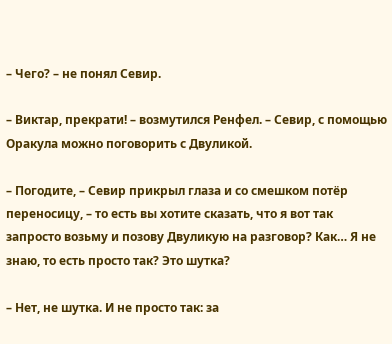– Чего? – не понял Севир.

– Виктар, прекрати! – возмутился Ренфел. – Севир, с помощью Оракула можно поговорить с Двуликой.

– Погодите, – Севир прикрыл глаза и со смешком потёр переносицу, – то есть вы хотите сказать, что я вот так запросто возьму и позову Двуликую на разговор? Как… Я не знаю, то есть просто так? Это шутка?

– Нет, не шутка. И не просто так: за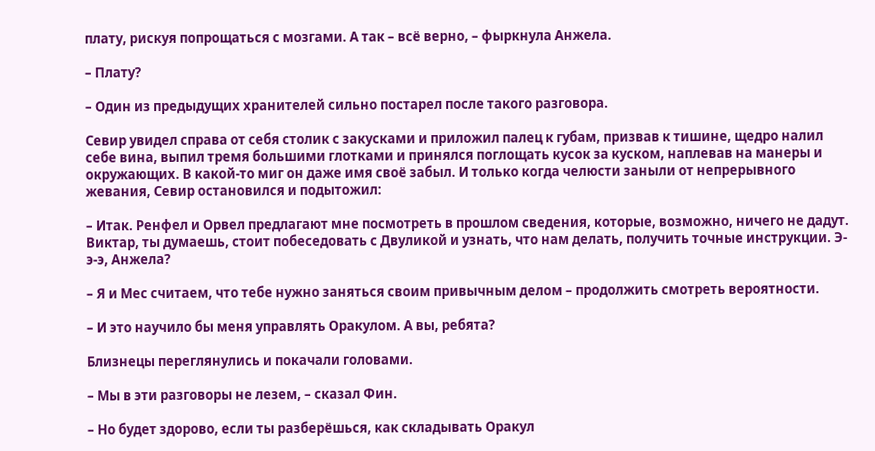плату, рискуя попрощаться с мозгами. А так – всё верно, – фыркнула Анжела.

– Плату?

– Один из предыдущих хранителей сильно постарел после такого разговора.

Севир увидел справа от себя столик с закусками и приложил палец к губам, призвав к тишине, щедро налил себе вина, выпил тремя большими глотками и принялся поглощать кусок за куском, наплевав на манеры и окружающих. В какой-то миг он даже имя своё забыл. И только когда челюсти заныли от непрерывного жевания, Севир остановился и подытожил:

– Итак. Ренфел и Орвел предлагают мне посмотреть в прошлом сведения, которые, возможно, ничего не дадут. Виктар, ты думаешь, стоит побеседовать с Двуликой и узнать, что нам делать, получить точные инструкции. Э-э-э, Анжела?

– Я и Мес считаем, что тебе нужно заняться своим привычным делом – продолжить смотреть вероятности.

– И это научило бы меня управлять Оракулом. А вы, ребята?

Близнецы переглянулись и покачали головами.

– Мы в эти разговоры не лезем, – сказал Фин.

– Но будет здорово, если ты разберёшься, как складывать Оракул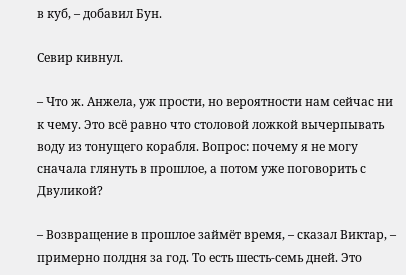в куб, – добавил Бун.

Севир кивнул.

– Что ж. Анжела, уж прости, но вероятности нам сейчас ни к чему. Это всё равно что столовой ложкой вычерпывать воду из тонущего корабля. Вопрос: почему я не могу сначала глянуть в прошлое, а потом уже поговорить с Двуликой?

– Возвращение в прошлое займёт время, – сказал Виктар, – примерно полдня за год. То есть шесть-семь дней. Это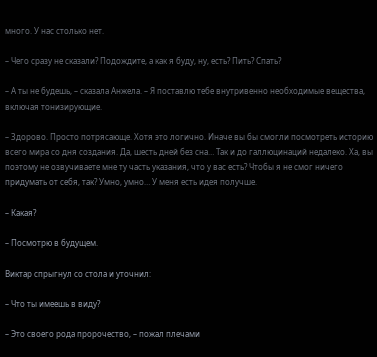много. У нас столько нет.

– Чего сразу не сказали? Подождите, а как я буду, ну, есть? Пить? Спать?

– А ты не будешь, – сказала Анжела. – Я поставлю тебе внутривенно необходимые вещества, включая тонизирующие.

– Здорово. Просто потрясающе. Хотя это логично. Иначе вы бы смогли посмотреть историю всего мира со дня создания. Да, шесть дней без сна… Так и до галлюцинаций недалеко. Ха, вы поэтому не озвучиваете мне ту часть указания, что у вас есть? Чтобы я не смог ничего придумать от себя, так? Умно, умно… У меня есть идея получше.

– Какая?

– Посмотрю в будущем.

Виктар спрыгнул со стола и уточнил:

– Что ты имеешь в виду?

– Это своего рода пророчество, – пожал плечами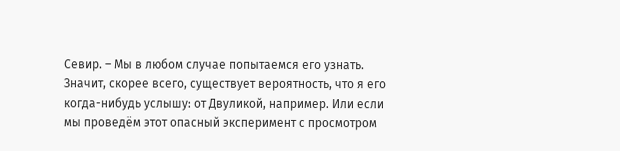Севир. – Мы в любом случае попытаемся его узнать. Значит, скорее всего, существует вероятность, что я его когда-нибудь услышу: от Двуликой, например. Или если мы проведём этот опасный эксперимент с просмотром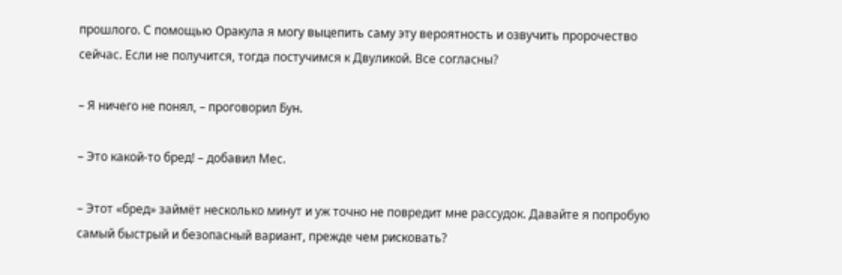прошлого. С помощью Оракула я могу выцепить саму эту вероятность и озвучить пророчество сейчас. Если не получится, тогда постучимся к Двуликой. Все согласны?

– Я ничего не понял, – проговорил Бун.

– Это какой-то бред! – добавил Мес.

– Этот «бред» займёт несколько минут и уж точно не повредит мне рассудок. Давайте я попробую самый быстрый и безопасный вариант, прежде чем рисковать?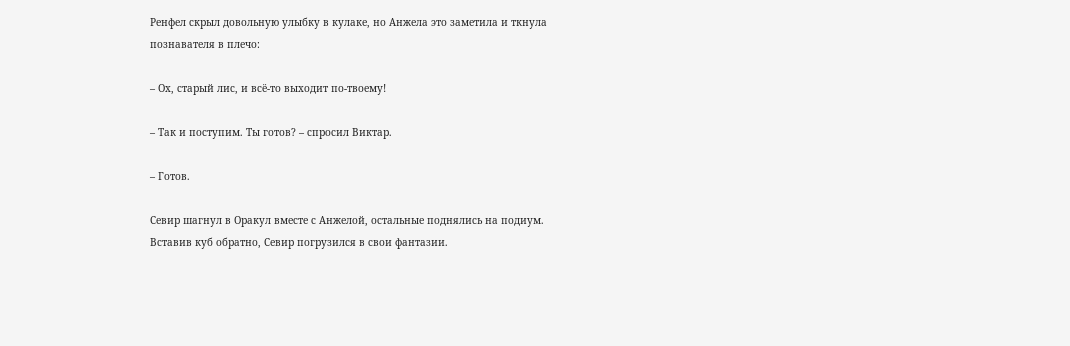Ренфел скрыл довольную улыбку в кулаке, но Анжела это заметила и ткнула познавателя в плечо:

– Ох, старый лис, и всё-то выходит по-твоему!

– Так и поступим. Ты готов? – спросил Виктар.

– Готов.

Севир шагнул в Оракул вместе с Анжелой, остальные поднялись на подиум. Вставив куб обратно, Севир погрузился в свои фантазии.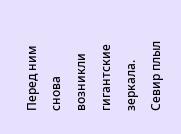Перед ним снова возникли гигантские зеркала. Севир плыл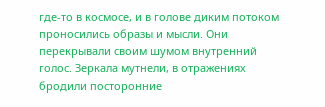где-то в космосе, и в голове диким потоком проносились образы и мысли. Они перекрывали своим шумом внутренний голос. Зеркала мутнели, в отражениях бродили посторонние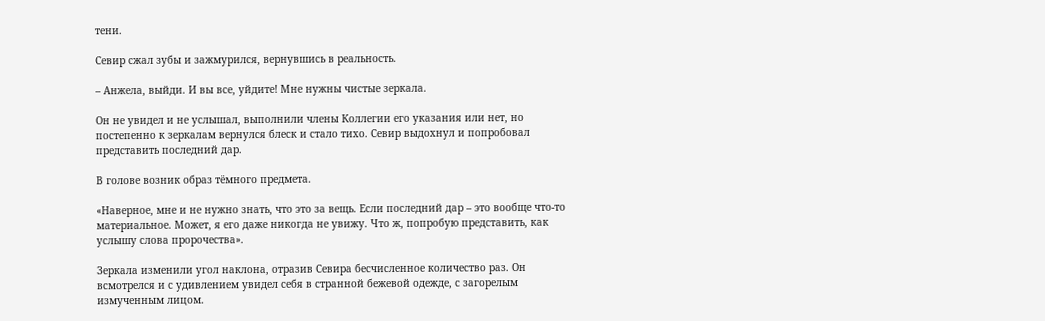тени.

Севир сжал зубы и зажмурился, вернувшись в реальность.

– Анжела, выйди. И вы все, уйдите! Мне нужны чистые зеркала.

Он не увидел и не услышал, выполнили члены Коллегии его указания или нет, но постепенно к зеркалам вернулся блеск и стало тихо. Севир выдохнул и попробовал представить последний дар.

В голове возник образ тёмного предмета.

«Наверное, мне и не нужно знать, что это за вещь. Если последний дар – это вообще что-то материальное. Может, я его даже никогда не увижу. Что ж, попробую представить, как услышу слова пророчества».

Зеркала изменили угол наклона, отразив Севира бесчисленное количество раз. Он всмотрелся и с удивлением увидел себя в странной бежевой одежде, с загорелым измученным лицом.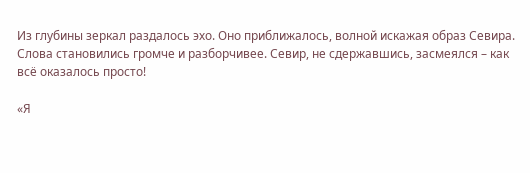Из глубины зеркал раздалось эхо. Оно приближалось, волной искажая образ Севира. Слова становились громче и разборчивее. Севир, не сдержавшись, засмеялся – как всё оказалось просто!

«Я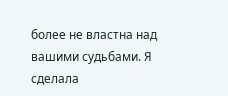более не властна над вашими судьбами. Я сделала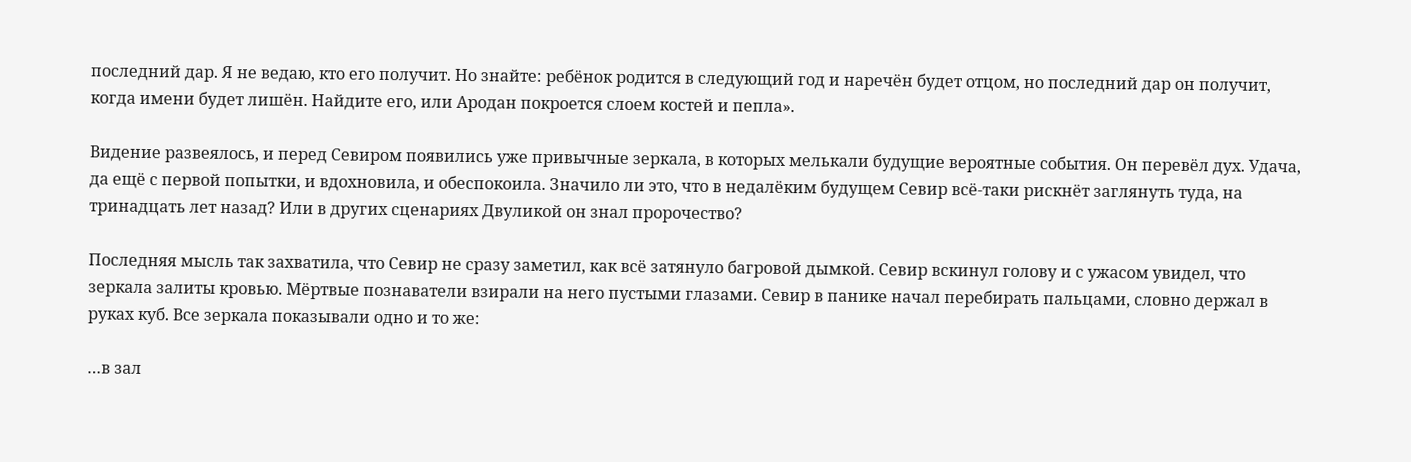последний дар. Я не ведаю, кто его получит. Но знайте: ребёнок родится в следующий год и наречён будет отцом, но последний дар он получит, когда имени будет лишён. Найдите его, или Ародан покроется слоем костей и пепла».

Видение развеялось, и перед Севиром появились уже привычные зеркала, в которых мелькали будущие вероятные события. Он перевёл дух. Удача, да ещё с первой попытки, и вдохновила, и обеспокоила. Значило ли это, что в недалёким будущем Севир всё-таки рискнёт заглянуть туда, на тринадцать лет назад? Или в других сценариях Двуликой он знал пророчество?

Последняя мысль так захватила, что Севир не сразу заметил, как всё затянуло багровой дымкой. Севир вскинул голову и с ужасом увидел, что зеркала залиты кровью. Мёртвые познаватели взирали на него пустыми глазами. Севир в панике начал перебирать пальцами, словно держал в руках куб. Все зеркала показывали одно и то же:

…в зал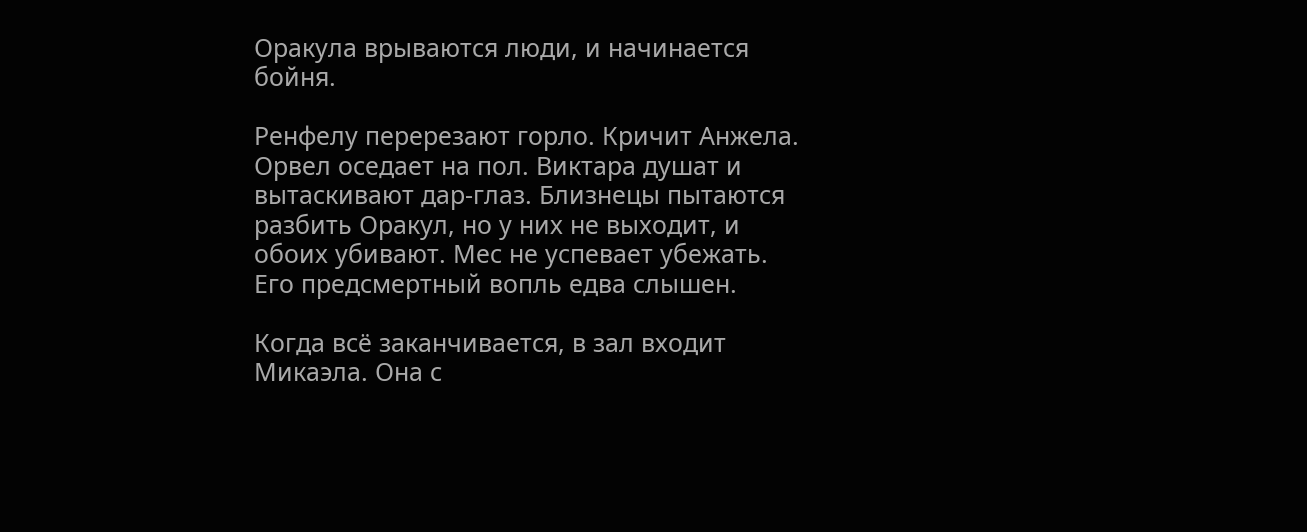Оракула врываются люди, и начинается бойня.

Ренфелу перерезают горло. Кричит Анжела. Орвел оседает на пол. Виктара душат и вытаскивают дар-глаз. Близнецы пытаются разбить Оракул, но у них не выходит, и обоих убивают. Мес не успевает убежать. Его предсмертный вопль едва слышен.

Когда всё заканчивается, в зал входит Микаэла. Она с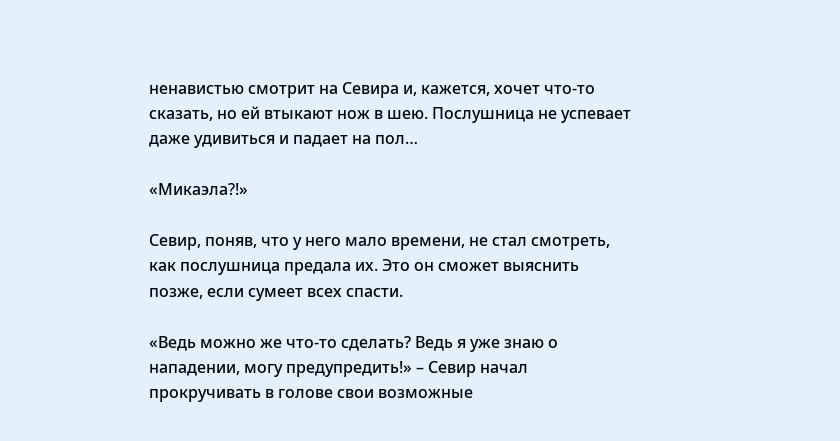ненавистью смотрит на Севира и, кажется, хочет что-то сказать, но ей втыкают нож в шею. Послушница не успевает даже удивиться и падает на пол…

«Микаэла?!»

Севир, поняв, что у него мало времени, не стал смотреть, как послушница предала их. Это он сможет выяснить позже, если сумеет всех спасти.

«Ведь можно же что-то сделать? Ведь я уже знаю о нападении, могу предупредить!» – Севир начал прокручивать в голове свои возможные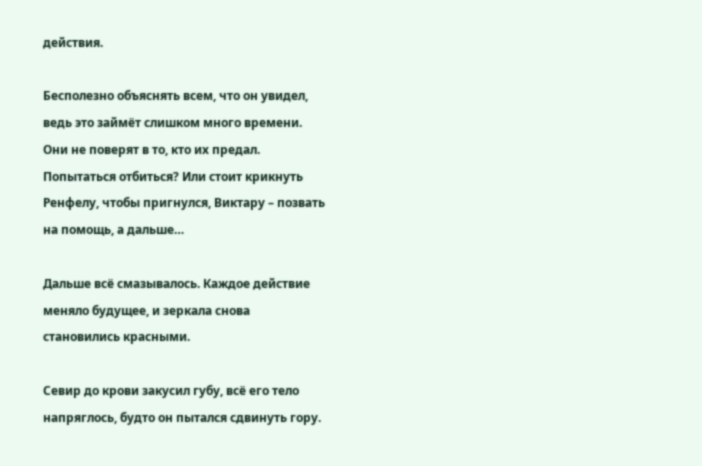действия.

Бесполезно объяснять всем, что он увидел, ведь это займёт слишком много времени. Они не поверят в то, кто их предал. Попытаться отбиться? Или стоит крикнуть Ренфелу, чтобы пригнулся, Виктару – позвать на помощь, а дальше…

Дальше всё смазывалось. Каждое действие меняло будущее, и зеркала снова становились красными.

Севир до крови закусил губу, всё его тело напряглось, будто он пытался сдвинуть гору.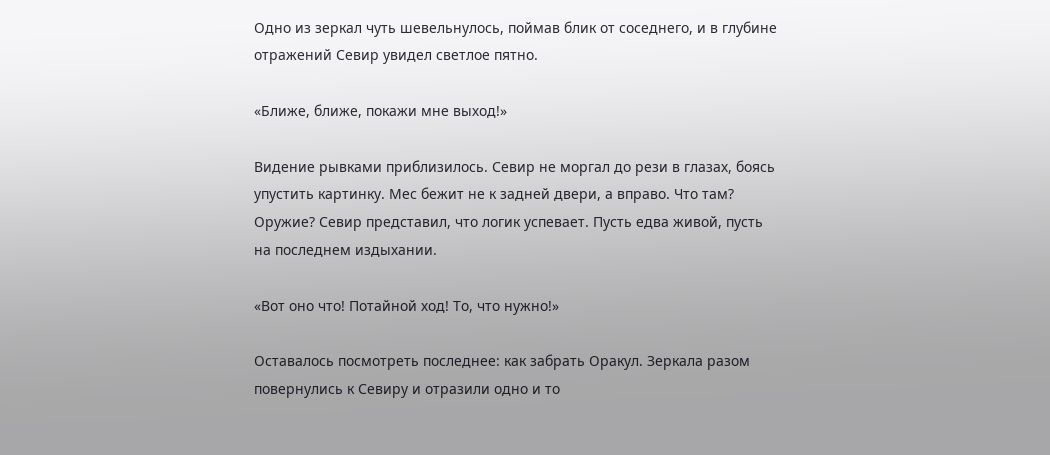Одно из зеркал чуть шевельнулось, поймав блик от соседнего, и в глубине отражений Севир увидел светлое пятно.

«Ближе, ближе, покажи мне выход!»

Видение рывками приблизилось. Севир не моргал до рези в глазах, боясь упустить картинку. Мес бежит не к задней двери, а вправо. Что там? Оружие? Севир представил, что логик успевает. Пусть едва живой, пусть на последнем издыхании.

«Вот оно что! Потайной ход! То, что нужно!»

Оставалось посмотреть последнее: как забрать Оракул. Зеркала разом повернулись к Севиру и отразили одно и то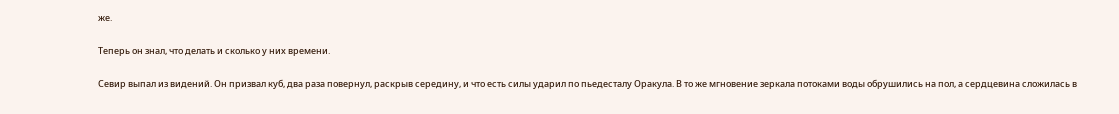же.

Теперь он знал, что делать и сколько у них времени.

Севир выпал из видений. Он призвал куб, два раза повернул, раскрыв середину, и что есть силы ударил по пьедесталу Оракула. В то же мгновение зеркала потоками воды обрушились на пол, а сердцевина сложилась в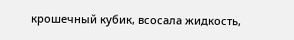крошечный кубик, всосала жидкость,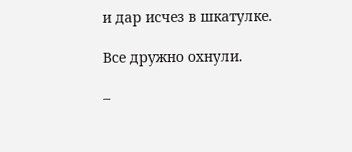и дар исчез в шкатулке.

Все дружно охнули.

–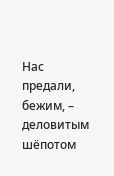Нас предали, бежим, – деловитым шёпотом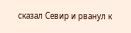сказал Севир и рванул к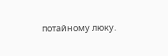потайному люку.